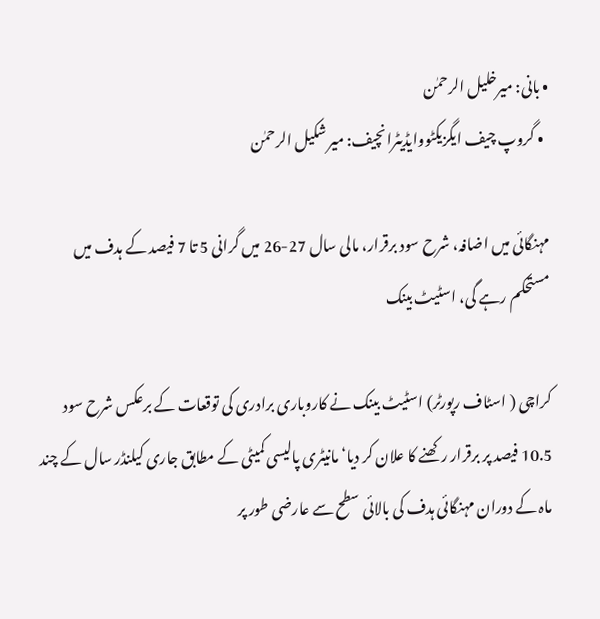• بانی: میرخلیل الرحمٰن
  • گروپ چیف ایگزیکٹووایڈیٹرانچیف: میر شکیل الرحمٰن

مہنگائی میں اضافہ، شرح سود برقرار، مالی سال 27-26 میں گرانی 5 تا 7 فیصد کے ہدف میں مستحکم رہے گی، اسٹیٹ بینک

کراچی ( اسٹاف رپورٹر) اسٹیٹ بینک نے کاروباری برادری کی توقعات کے برعکس شرح سود 10.5 فیصد پر برقرار رکھنے کا علان کر دیا‘مانیٹری پالیسی کمیٹی کے مطابق جاری کیلنڈر سال کے چند ماہ کے دوران مہنگائی ہدف کی بالائی سطح سے عارضی طور پر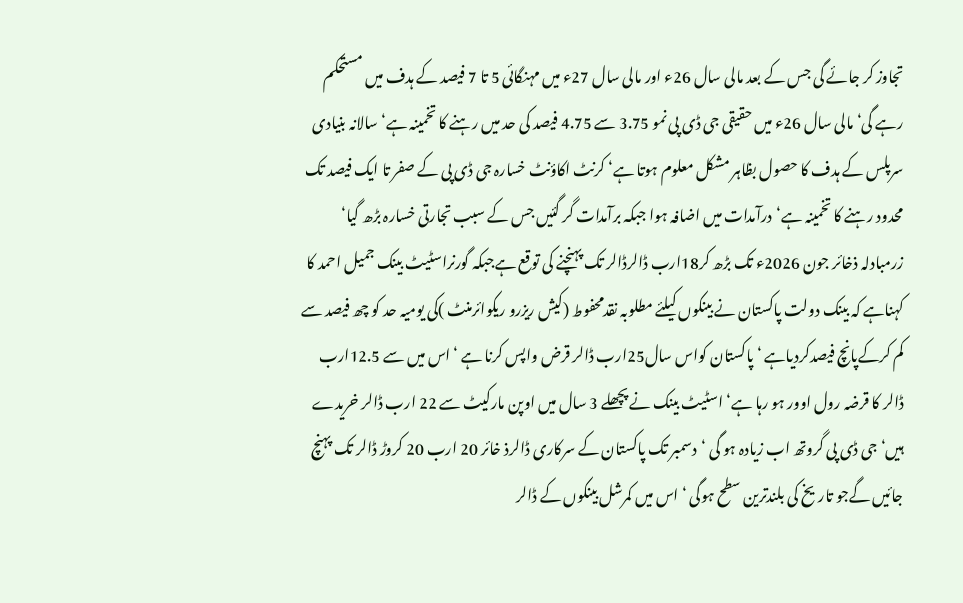تجاوز کر جائے گی جس کے بعد مالی سال 26ء اور مالی سال 27ء میں مہنگائی 5 تا 7 فیصد کے ہدف میں مستحکم رہے گی‘مالی سال 26ء میں حقیقی جی ڈی پی نمو 3.75 سے 4.75 فیصد کی حد میں رہنے کا تخمینہ ہے‘سالانہ بنیادی سرپلس کے ہدف کا حصول بظاہر مشکل معلوم ہوتا ہے‘ کرنٹ اکاؤنٹ خسارہ جی ڈی پی کے صفر تا ایک فیصد تک محدود رہنے کا تخمینہ ہے‘درآمدات میں اضافہ ہوا جبکہ برآمدات گر گئیں جس کے سبب تجارتی خسارہ بڑھ گیا‘ زرمبادلہ ذخائر جون 2026ء تک بڑھ کر18ارب ڈالرڈالر تک پہنچنے کی توقع ہےجبکہ گورنراسٹیٹ بینک جمیل احمد کا کہناہے کہ بینک دولت پاکستان نے بینکوں کیلئے مطلوبہ نقدمحفوط (کیش ریزرو ریکوائرمنٹ )کی یومیہ حد کو چھ فیصد سے کم کرکےپانچ فیصدکردیاہے ‘ پاکستان کواس سال25ارب ڈالر قرض واپس کرنا ہے ‘اس میں سے 12.5ارب ڈالر کا قرضہ رول اوور ہو رہا ہے‘ اسٹیٹ بینک نے پچھلے 3 سال میں اوپن مارکیٹ سے 22 ارب ڈالر خریدے ہیں‘جی ڈی پی گروتھ اب زیادہ ہو گی ‘دسمبر تک پاکستان کے سرکاری ڈالرذ خائر 20 ارب 20 کروڑ ڈالر تک پہنچ جائیں گےجو تاریخ کی بلندترین سطح ہوگی ‘ اس میں کمرشل بینکوں کے ڈالر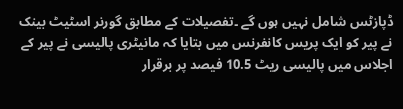ڈپازٹس شامل نہیں ہوں گے ۔تفصیلات کے مطابق گورنر اسٹیٹ بینک نے پیر کو ایک پریس کانفرنس میں بتایا کہ مانیٹری پالیسی نے پیر کے اجلاس میں پالیسی ریٹ 10.5 فیصد پر برقرار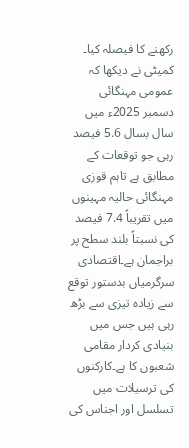رکھنے کا فیصلہ کیا۔ کمیٹی نے دیکھا کہ عمومی مہنگائی دسمبر 2025ء میں سال بسال 5.6 فیصد رہی جو توقعات کے مطابق ہے تاہم قوزی مہنگائی حالیہ مہینوں میں تقریباً 7.4 فیصد کی نسبتاً بلند سطح پر براجمان ہے۔اقتصادی سرگرمیاں بدستور توقع سے زیادہ تیزی سے بڑھ رہی ہیں جس میں بنیادی کردار مقامی شعبوں کا ہے۔کارکنوں کی ترسیلات میں تسلسل اور اجناس کی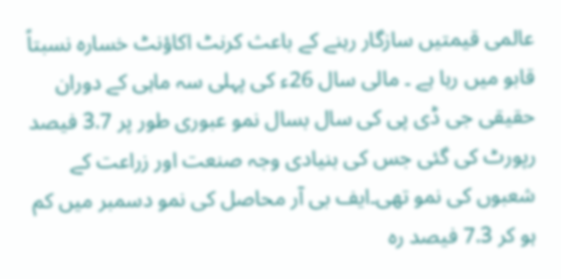عالمی قیمتیں سازگار رہنے کے باعث کرنٹ اکاؤنٹ خسارہ نسبتاً قابو میں رہا ہے ۔ مالی سال 26ء کی پہلی سہ ماہی کے دوران حقیقی جی ڈی پی کی سال بسال نمو عبوری طور پر 3.7 فیصد رپورٹ کی گئی جس کی بنیادی وجہ صنعت اور زراعت کے شعبوں کی نمو تھی۔ایف بی آر محاصل کی نمو دسمبر میں کم ہو کر 7.3 فیصد رہ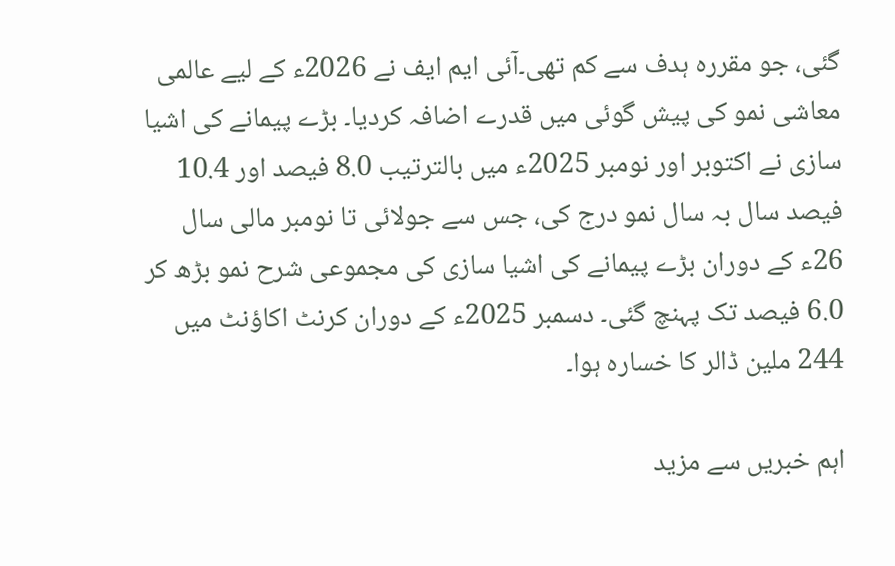گئی، جو مقررہ ہدف سے کم تھی۔آئی ایم ایف نے 2026ء کے لیے عالمی معاشی نمو کی پیش گوئی میں قدرے اضافہ کردیا۔ بڑے پیمانے کی اشیا سازی نے اکتوبر اور نومبر 2025ء میں بالترتیب 8.0 فیصد اور 10.4 فیصد سال بہ سال نمو درج کی، جس سے جولائی تا نومبر مالی سال 26ء کے دوران بڑے پیمانے کی اشیا سازی کی مجموعی شرح نمو بڑھ کر 6.0 فیصد تک پہنچ گئی۔ دسمبر 2025ء کے دوران کرنٹ اکاؤنٹ میں 244 ملین ڈالر کا خسارہ ہوا۔

اہم خبریں سے مزید